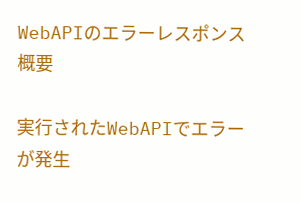WebAPIのエラーレスポンス概要

実行されたWebAPIでエラーが発生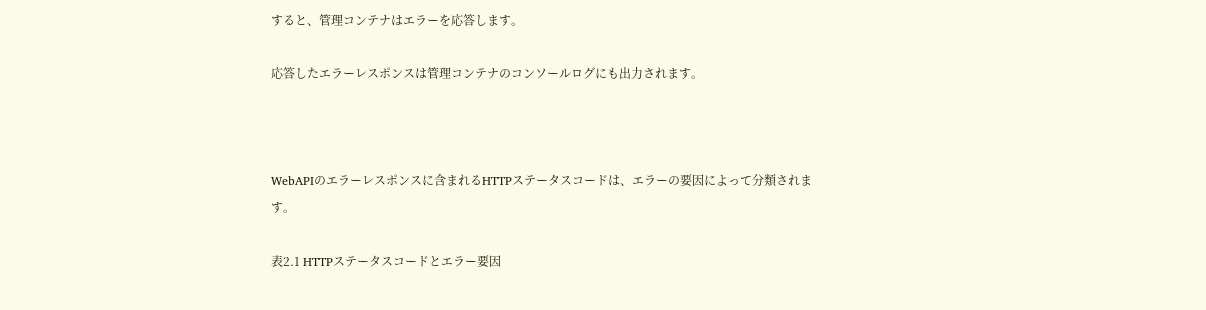すると、管理コンテナはエラーを応答します。

応答したエラーレスポンスは管理コンテナのコンソールログにも出力されます。



WebAPIのエラーレスポンスに含まれるHTTPステータスコードは、エラーの要因によって分類されます。

表2.1 HTTPステータスコードとエラー要因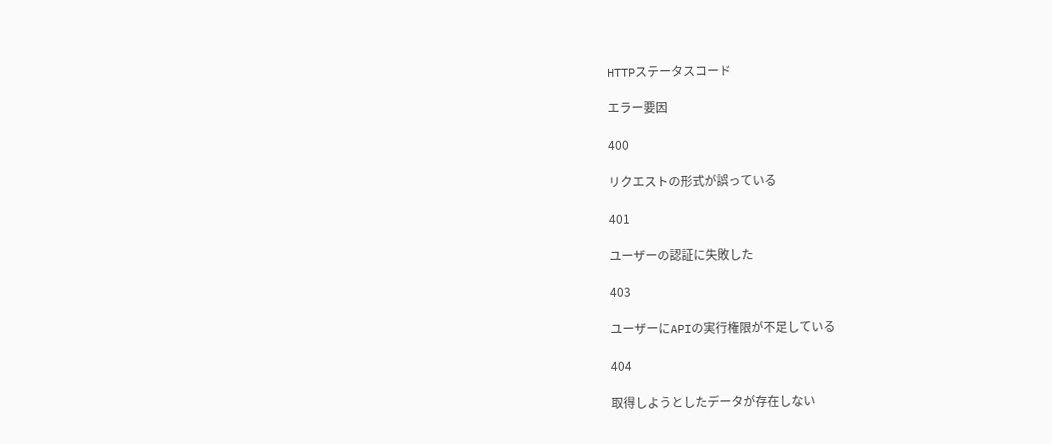HTTPステータスコード

エラー要因

400

リクエストの形式が誤っている

401

ユーザーの認証に失敗した

403

ユーザーにAPIの実行権限が不足している

404

取得しようとしたデータが存在しない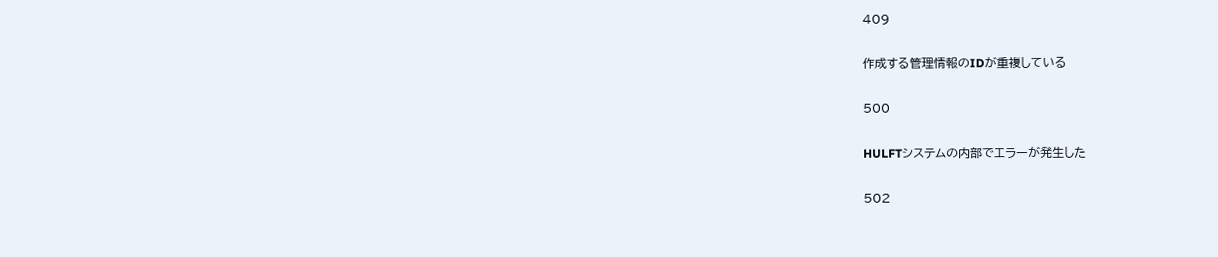409

作成する管理情報のIDが重複している

500

HULFTシステムの内部でエラーが発生した

502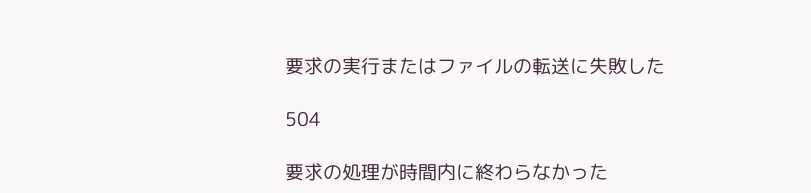要求の実行またはファイルの転送に失敗した

504

要求の処理が時間内に終わらなかった